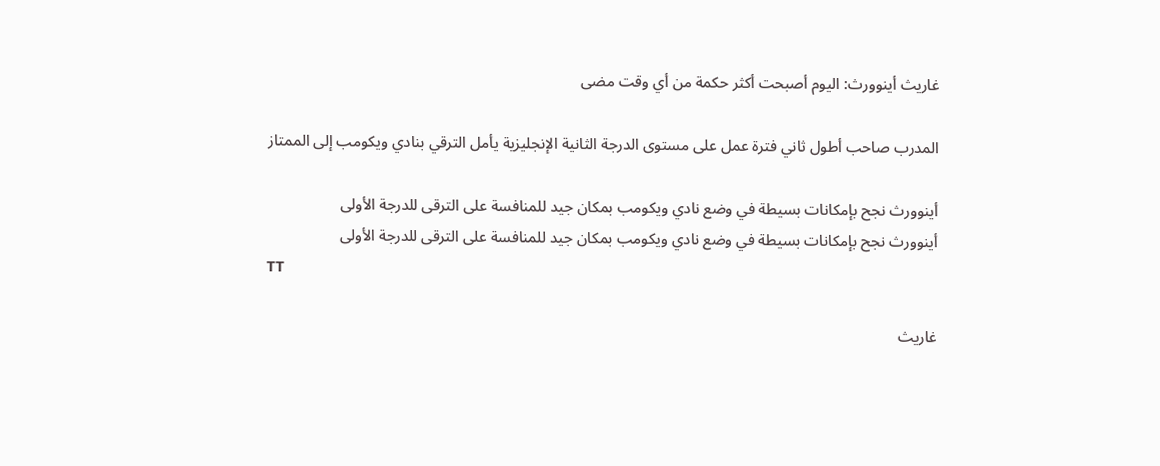غاريث أينوورث: اليوم أصبحت أكثر حكمة من أي وقت مضى

المدرب صاحب أطول ثاني فترة عمل على مستوى الدرجة الثانية الإنجليزية يأمل الترقي بنادي ويكومب إلى الممتاز

أينوورث نجح بإمكانات بسيطة في وضع نادي ويكومب بمكان جيد للمنافسة على الترقى للدرجة الأولى
أينوورث نجح بإمكانات بسيطة في وضع نادي ويكومب بمكان جيد للمنافسة على الترقى للدرجة الأولى
TT

غاريث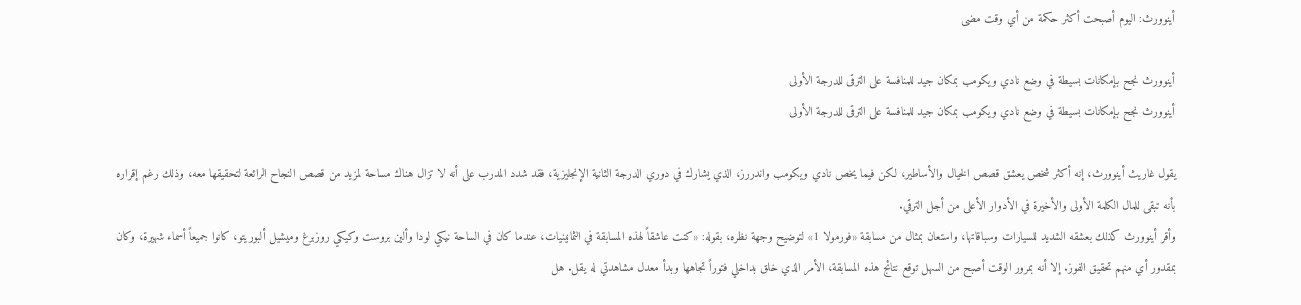أينوورث: اليوم أصبحت أكثر حكمة من أي وقت مضى

أينوورث نجح بإمكانات بسيطة في وضع نادي ويكومب بمكان جيد للمنافسة على الترقى للدرجة الأولى
أينوورث نجح بإمكانات بسيطة في وضع نادي ويكومب بمكان جيد للمنافسة على الترقى للدرجة الأولى

يقول غاريث أينوورث، إنه أكثر شخص يعشق قصص الخيال والأساطير، لكن فيما يخص نادي ويكومب واندررز، الذي يشارك في دوري الدرجة الثانية الإنجليزية، فقد شدد المدرب على أنه لا تزال هناك مساحة لمزيد من قصص النجاح الرائعة لتحقيقها معه، وذلك رغم إقراره بأنه تبقى للمال الكلمة الأولى والأخيرة في الأدوار الأعلى من أجل الترقي.
وأقر أينوورث كذلك بعشقه الشديد للسيارات وسباقاتها، واستعان بمثال من مسابقة «فورمولا 1» لتوضيح وجهة نظره، بقوله: «كنت عاشقاً لهذه المسابقة في الثمانينيات، عندما كان في الساحة نيكي لودا وألين بروست وكيكي روزبرغ وميشيل ألبوريتو، كانوا جميعاً أسماء شهيرة، وكان بمقدور أي منهم تحقيق الفوز. إلا أنه بمرور الوقت أصبح من السهل توقع نتائج هذه المسابقة، الأمر الذي خلق بداخلي فتوراً تجاهها وبدأ معدل مشاهدتي له يقل. هل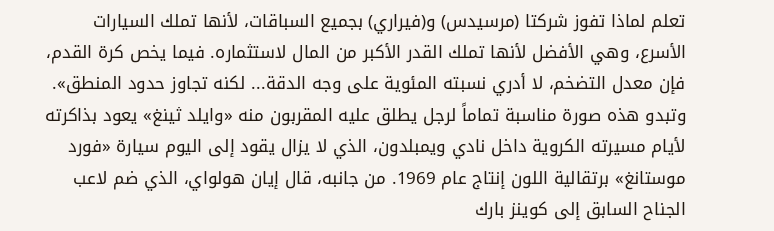تعلم لماذا تفوز شركتا (مرسيدس) و(فيراري) بجميع السباقات، لأنها تملك السيارات الأسرع، وهي الأفضل لأنها تملك القدر الأكبر من المال لاستثماره. فيما يخص كرة القدم، فإن معدل التضخم، لا أدري نسبته المئوية على وجه الدقة... لكنه تجاوز حدود المنطق».
وتبدو هذه صورة مناسبة تماماً لرجل يطلق عليه المقربون منه «وايلد ثينغ» يعود بذاكرته لأيام مسيرته الكروية داخل نادي ويمبلدون، الذي لا يزال يقود إلى اليوم سيارة «فورد موستانغ» برتقالية اللون إنتاج عام 1969. من جانبه، قال إيان هولواي، الذي ضم لاعب الجناح السابق إلى كوينز بارك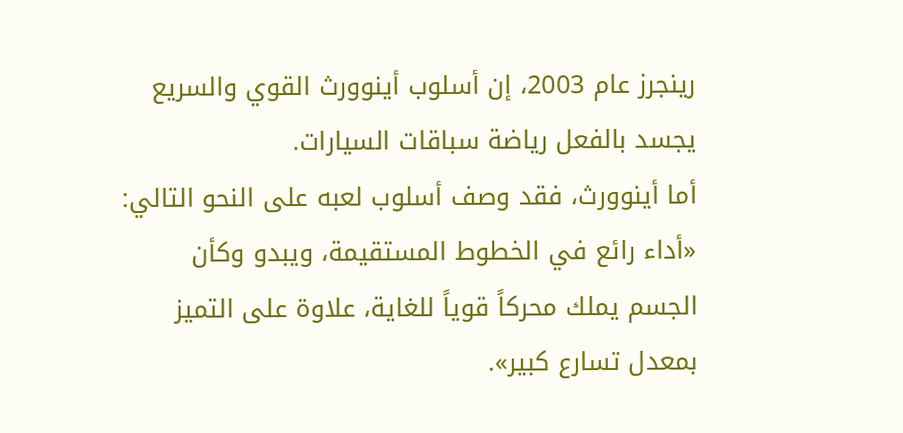رينجرز عام 2003، إن أسلوب أينوورث القوي والسريع يجسد بالفعل رياضة سباقات السيارات.
أما أينوورث، فقد وصف أسلوب لعبه على النحو التالي: «أداء رائع في الخطوط المستقيمة، ويبدو وكأن الجسم يملك محركاً قوياً للغاية، علاوة على التميز بمعدل تسارع كبير».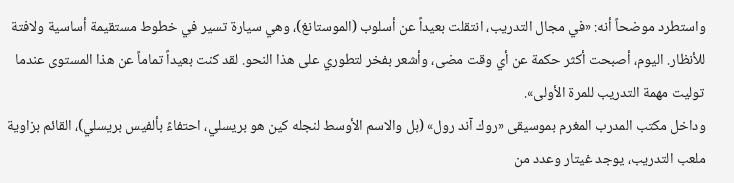واستطرد موضحاً أنه: «في مجال التدريب، انتقلت بعيداً عن أسلوب (الموستانغ)، وهي سيارة تسير في خطوط مستقيمة أساسية ولافتة للأنظار. اليوم، أصبحت أكثر حكمة عن أي وقت مضى، وأشعر بفخر لتطوري على هذا النحو. لقد كنت بعيداً تماماً عن هذا المستوى عندما توليت مهمة التدريب للمرة الأولى».
وداخل مكتب المدرب المغرم بموسيقى «روك آند رول» (بل والاسم الأوسط لنجله كين هو بريسلي، احتفاءً بألفيس بريسلي)، القائم بزاوية ملعب التدريب، يوجد غيتار وعدد من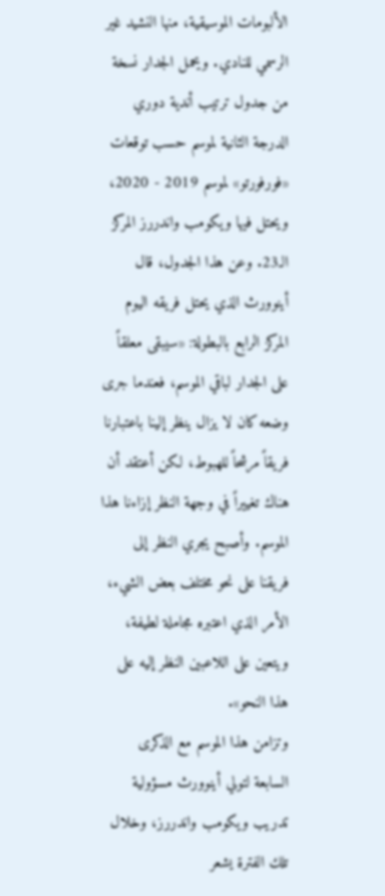الألبومات الموسيقية، منها النشيد غير الرسمي للنادي. ويحمل الجدار نسخة من جدول ترتيب أندية دوري الدرجة الثانية لموسم حسب توقعات «فورفورتو» لموسم 2019 - 2020، ويحتل فيها ويكومب واندررز المركز الـ23. وعن هذا الجدول، قال أينوورث الذي يحتل فريقه اليوم المركز الرابع بالبطولة: «سيبقى معلقاً على الجدار لباقي الموسم، فعندما جرى وضعه كان لا يزال ينظر إلينا باعتبارنا فريقاً مرشحاً للهبوط، لكن أعتقد أن هناك تغييراً في وجهة النظر إزاءنا هذا الموسم. وأصبح يجري النظر إلى فريقنا على نحو مختلف بعض الشيء، الأمر الذي اعتبره مجاملة لطيفة، ويتعين على اللاعبين النظر إليه على هذا النحو».
وتزامن هذا الموسم مع الذكرى السابعة لتولي أينوورث مسؤولية تدريب ويكومب واندررز، وخلال تلك الفترة يشعر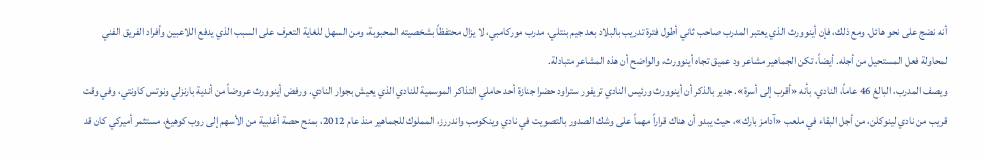أنه نضج على نحو هائل. ومع ذلك، فإن أينوورث الذي يعتبر المدرب صاحب ثاني أطول فترة تدريب بالبلاد بعد جيم بنتلي، مدرب موركامبي، لا يزال محتفظاً بشخصيته المحبوبة، ومن السهل للغاية التعرف على السبب الذي يدفع اللاعبين وأفراد الفريق الفني لمحاولة فعل المستحيل من أجله. أيضاً، تكن الجماهير مشاعر ود عميق تجاه أينوورث، والواضح أن هذه المشاعر متبادلة.
ويصف المدرب، البالغ 46 عاماً، النادي، بأنه «أقرب إلى أسرة». جدير بالذكر أن أينوورث ورئيس النادي تريفور ستراود حضرا جنازة أحد حاملي التذاكر الموسمية للنادي الذي يعيش بجوار النادي. ورفض أينوورث عروضاً من أندية بارنزلي ونوتس كاونتي، وفي وقت قريب من نادي لينوكلن، من أجل البقاء في ملعب «آدامز بارك»، حيث يبدو أن هناك قراراً مهماً على وشك الصدور بالتصويت في نادي وينكومب واندررز، المملوك للجماهير منذ عام 2012، بمنح حصة أغلبية من الأسهم إلى روب كوهيغ، مستثمر أميركي كان قد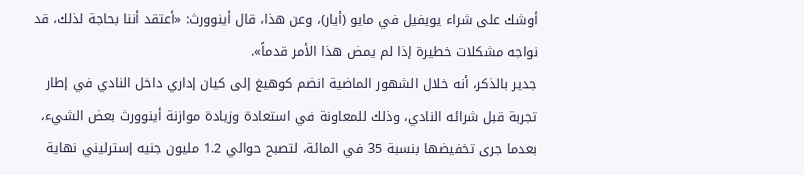أوشك على شراء يويفيل في مايو (أيار)، وعن هذا، قال أينوورث: «أعتقد أننا بحاجة لذلك، قد نواجه مشكلات خطيرة إذا لم يمض هذا الأمر قدماً».
جدير بالذكر، أنه خلال الشهور الماضية انضم كوهيغ إلى كيان إداري داخل النادي في إطار تجربة قبل شرائه النادي، وذلك للمعاونة في استعادة وزيادة موازنة أينوورث بعض الشيء، بعدما جرى تخفيضها بنسبة 35 في المائة، لتصبح حوالي 1.2 مليون جنيه إسترليني نهاية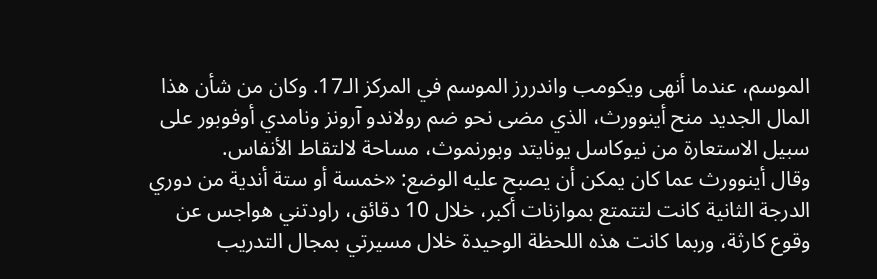الموسم، عندما أنهى ويكومب واندررز الموسم في المركز الـ17. وكان من شأن هذا المال الجديد منح أينوورث، الذي مضى نحو ضم رولاندو آرونز ونامدي أوفوبور على سبيل الاستعارة من نيوكاسل يونايتد وبورنموث، مساحة لالتقاط الأنفاس.
وقال أينوورث عما كان يمكن أن يصبح عليه الوضع: «خمسة أو ستة أندية من دوري الدرجة الثانية كانت لتتمتع بموازنات أكبر، خلال 10 دقائق، راودتني هواجس عن وقوع كارثة، وربما كانت هذه اللحظة الوحيدة خلال مسيرتي بمجال التدريب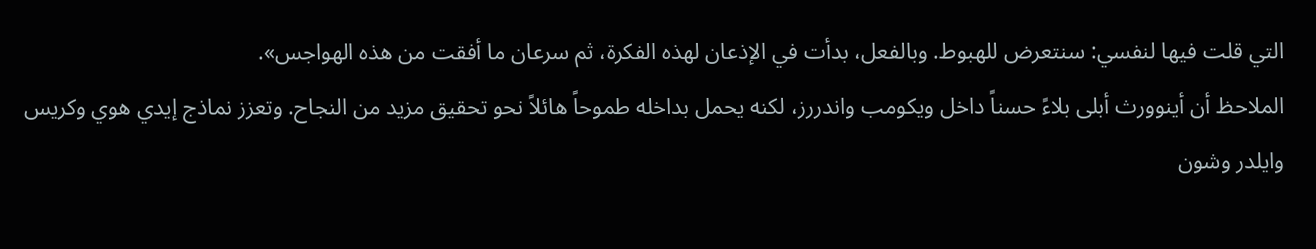التي قلت فيها لنفسي: سنتعرض للهبوط. وبالفعل، بدأت في الإذعان لهذه الفكرة، ثم سرعان ما أفقت من هذه الهواجس».
الملاحظ أن أينوورث أبلى بلاءً حسناً داخل ويكومب واندررز، لكنه يحمل بداخله طموحاً هائلاً نحو تحقيق مزيد من النجاح. وتعزز نماذج إيدي هوي وكريس وايلدر وشون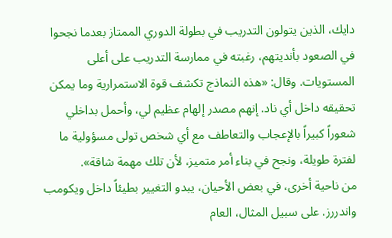دايك، الذين يتولون التدريب في بطولة الدوري الممتاز بعدما نجحوا في الصعود بأنديتهم، رغبته في ممارسة التدريب على أعلى المستويات. وقال: «هذه النماذج تكشف قوة الاستمرارية وما يمكن تحقيقه داخل أي ناد. إنهم مصدر إلهام عظيم لي، وأحمل بداخلي شعوراً كبيراً بالإعجاب والتعاطف مع أي شخص تولى مسؤولية ما لفترة طويلة، ونجح في بناء أمر متميز، لأن تلك مهمة شاقة».
من ناحية أخرى، في بعض الأحيان، يبدو التغيير بطيئاً داخل ويكومب واندررز. على سبيل المثال، العام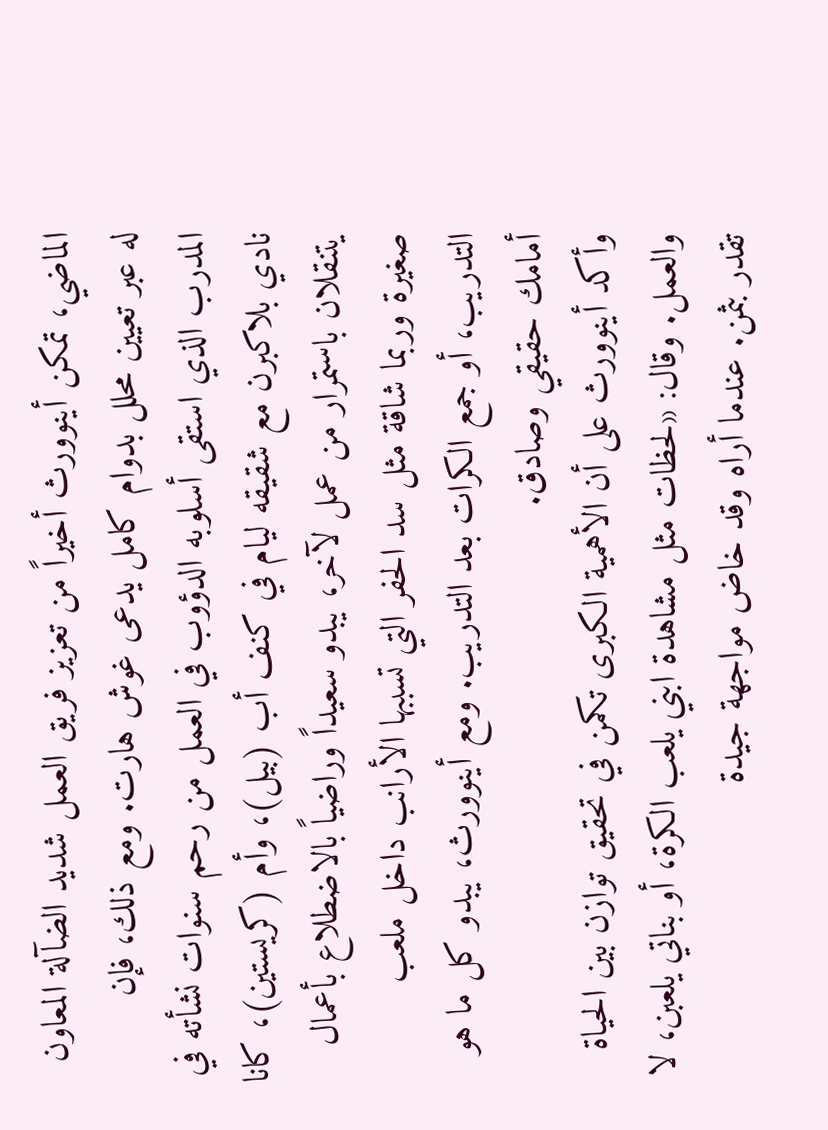الماضي، تمكن أينوورث أخيراً من تعزيز فريق العمل شديد الضآلة المعاون له عبر تعيين محلل بدوام كامل يدعى غوش هارت. ومع ذلك، فإن المدرب الذي استقى أسلوبه الدؤوب في العمل من رحم سنوات نشأته في نادي بلاكبرن مع شقيقه ليام في كنف أب (بيل)، وأم (كريستين)، كانا يتنقلان باستمرار من عمل لآخر، يبدو سعيداً وراضياً بالاضطلاع بأعمال صغيرة وربما شاقة مثل سد الحفر التي تسببها الأرانب داخل ملعب التدريب، أو جمع الكرات بعد التدريب. ومع أينوورث، يبدو كل ما هو أمامك حقيقي وصادق.
وأكد أينوورث على أن الأهمية الكبرى تكمن في تحقيق توازن بين الحياة والعمل. وقال: «لحظات مثل مشاهدة ابني يلعب الكرة، أو بناتي يلعبن، لا تقدر بثمن. عندما أراه وقد خاض مواجهة جيدة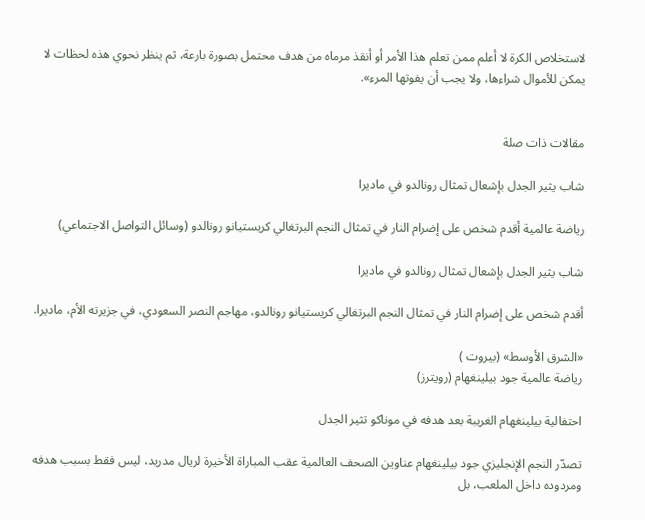لاستخلاص الكرة لا أعلم ممن تعلم هذا الأمر أو أنقذ مرماه من هدف محتمل بصورة بارعة، ثم ينظر نحوي هذه لحظات لا يمكن للأموال شراءها، ولا يجب أن يفوتها المرء».


مقالات ذات صلة

شاب يثير الجدل بإشعال تمثال رونالدو في ماديرا

رياضة عالمية أقدم شخص على إضرام النار في تمثال النجم البرتغالي كريستيانو رونالدو (وسائل التواصل الاجتماعي)

شاب يثير الجدل بإشعال تمثال رونالدو في ماديرا

أقدم شخص على إضرام النار في تمثال النجم البرتغالي كريستيانو رونالدو، مهاجم النصر السعودي، في جزيرته الأم، ماديرا.

«الشرق الأوسط» (بيروت )
رياضة عالمية جود بيلينغهام (رويترز)

احتفالية بيلينغهام الغريبة بعد هدفه في موناكو تثير الجدل

تصدّر النجم الإنجليزي جود بيلينغهام عناوين الصحف العالمية عقب المباراة الأخيرة لريال مدريد، ليس فقط بسبب هدفه ومردوده داخل الملعب، بل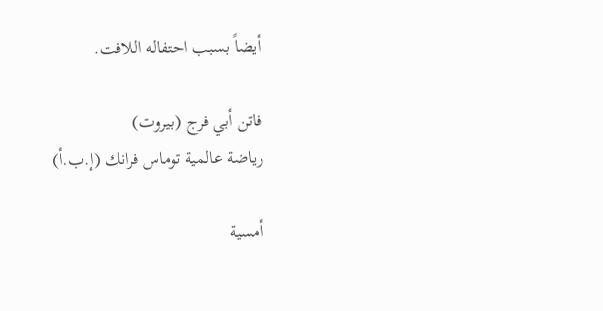أيضاً بسبب احتفاله اللافت.

فاتن أبي فرج (بيروت)
رياضة عالمية توماس فرانك (إ.ب.أ)

أمسية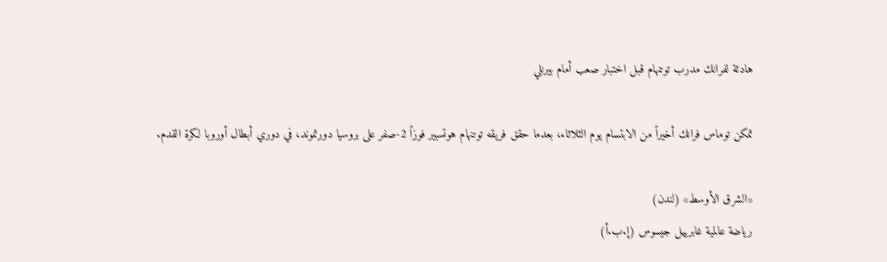هادئة لفرانك مدرب توتنهام قبل اختبار صعب أمام بيرنلي

تمكن توماس فرانك أخيراً من الابتسام يوم الثلاثاء، بعدما حقق فريقه توتنهام هوتسبير فوزاً 2-صفر على بروسيا دورتموند، في دوري أبطال أوروبا لكرة القدم.

«الشرق الأوسط» (لندن)
رياضة عالمية غابرييل جيسوس (إ.ب.أ)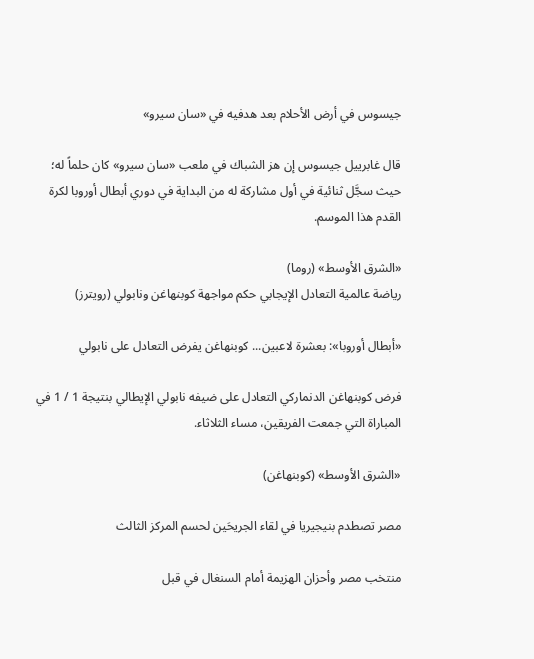جيسوس في أرض الأحلام بعد هدفيه في «سان سيرو»

قال غابرييل جيسوس إن هز الشباك في ملعب «سان سيرو» كان حلماً له؛ حيث سجَّل ثنائية في أول مشاركة له من البداية في دوري أبطال أوروبا لكرة القدم هذا الموسم.

«الشرق الأوسط» (روما)
رياضة عالمية التعادل الإيجابي حكم مواجهة كوبنهاغن ونابولي (رويترز)

«أبطال أوروبا»: بعشرة لاعبين... كوبنهاغن يفرض التعادل على نابولي

فرض كوبنهاغن الدنماركي التعادل على ضيفه نابولي الإيطالي بنتيجة 1 / 1 في المباراة التي جمعت الفريقين، مساء الثلاثاء.

«الشرق الأوسط» (كوبنهاغن)

مصر تصطدم بنيجيريا في لقاء الجريحَين لحسم المركز الثالث

منتخب مصر وأحزان الهزيمة أمام السنغال في قبل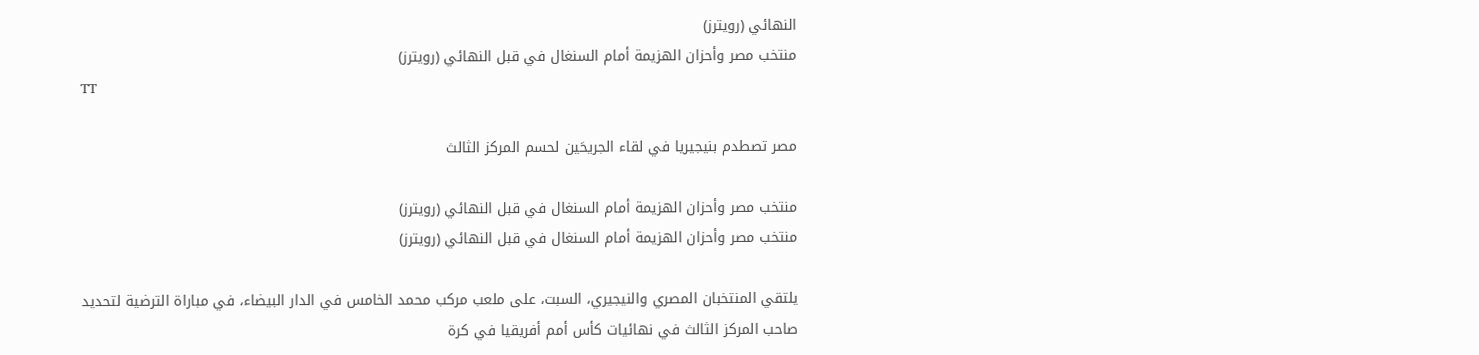النهائي (رويترز)
منتخب مصر وأحزان الهزيمة أمام السنغال في قبل النهائي (رويترز)
TT

مصر تصطدم بنيجيريا في لقاء الجريحَين لحسم المركز الثالث

منتخب مصر وأحزان الهزيمة أمام السنغال في قبل النهائي (رويترز)
منتخب مصر وأحزان الهزيمة أمام السنغال في قبل النهائي (رويترز)

يلتقي المنتخبان المصري والنيجيري، السبت، على ملعب مركب محمد الخامس في الدار البيضاء، في مباراة الترضية لتحديد صاحب المركز الثالث في نهائيات كأس أمم أفريقيا في كرة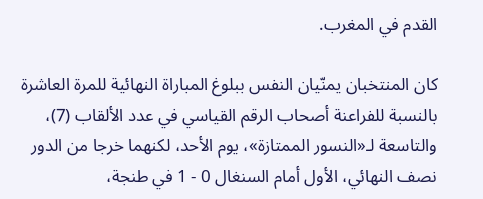القدم في المغرب.

كان المنتخبان يمنّيان النفس ببلوغ المباراة النهائية للمرة العاشرة بالنسبة للفراعنة أصحاب الرقم القياسي في عدد الألقاب (7)، والتاسعة لـ«النسور الممتازة»، يوم الأحد، لكنهما خرجا من الدور نصف النهائي، الأول أمام السنغال 0 - 1 في طنجة،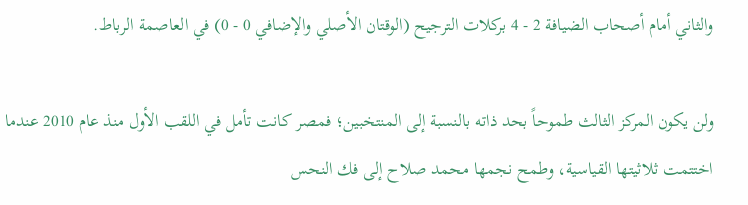والثاني أمام أصحاب الضيافة 2 - 4 بركلات الترجيح (الوقتان الأصلي والإضافي 0 - 0) في العاصمة الرباط.

ولن يكون المركز الثالث طموحاً بحد ذاته بالنسبة إلى المنتخبين؛ فمصر كانت تأمل في اللقب الأول منذ عام 2010 عندما اختتمت ثلاثيتها القياسية، وطمح نجمها محمد صلاح إلى فك النحس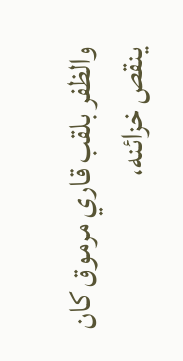والظفر بلقب قاري مرموق كان ينقص خزائنه،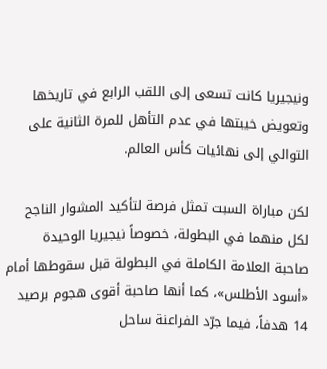ونيجيريا كانت تسعى إلى اللقب الرابع في تاريخها وتعويض خيبتها في عدم التأهل للمرة الثانية على التوالي إلى نهائيات كأس العالم.

لكن مباراة السبت تمثل فرصة لتأكيد المشوار الناجح لكل منهما في البطولة، خصوصاً نيجيريا الوحيدة صاحبة العلامة الكاملة في البطولة قبل سقوطها أمام «أسود الأطلس»، كما أنها صاحبة أقوى هجوم برصيد 14 هدفاً، فيما جرّد الفراعنة ساحل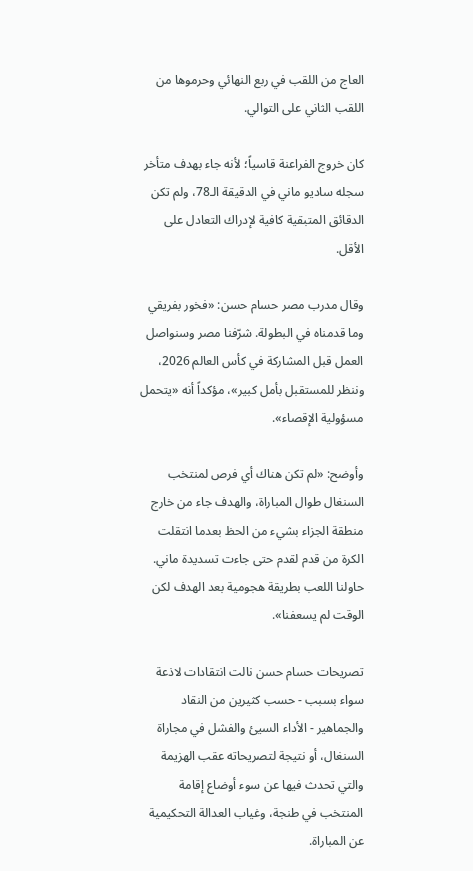العاج من اللقب في ربع النهائي وحرموها من اللقب الثاني على التوالي.

كان خروج الفراعنة قاسياً؛ لأنه جاء بهدف متأخر سجله ساديو ماني في الدقيقة الـ78، ولم تكن الدقائق المتبقية كافية لإدراك التعادل على الأقل.

وقال مدرب مصر حسام حسن: «فخور بفريقي وما قدمناه في البطولة. شرّفنا مصر وسنواصل العمل قبل المشاركة في كأس العالم 2026، وننظر للمستقبل بأمل كبير»، مؤكداً أنه «يتحمل مسؤولية الإقصاء».

وأوضح: «لم تكن هناك أي فرص لمنتخب السنغال طوال المباراة، والهدف جاء من خارج منطقة الجزاء بشيء من الحظ بعدما انتقلت الكرة من قدم لقدم حتى جاءت تسديدة ماني. حاولنا اللعب بطريقة هجومية بعد الهدف لكن الوقت لم يسعفنا».

تصريحات حسام حسن نالت انتقادات لاذعة سواء بسبب - حسب كثيرين من النقاد والجماهير - الأداء السيئ والفشل في مجاراة السنغال، أو نتيجة لتصريحاته عقب الهزيمة والتي تحدث فيها عن سوء أوضاع إقامة المنتخب في طنجة، وغياب العدالة التحكيمية عن المباراة.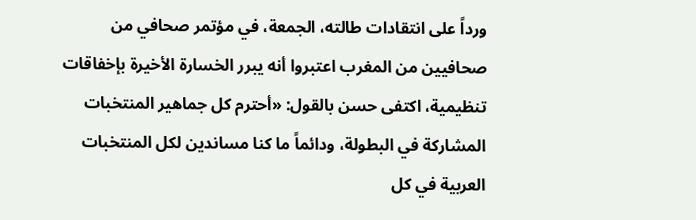ورداً على انتقادات طالته، الجمعة، في مؤتمر صحافي من صحافيين من المغرب اعتبروا أنه يبرر الخسارة الأخيرة بإخفاقات تنظيمية، اكتفى حسن بالقول: «أحترم كل جماهير المنتخبات المشاركة في البطولة، ودائماً ما كنا مساندين لكل المنتخبات العربية في كل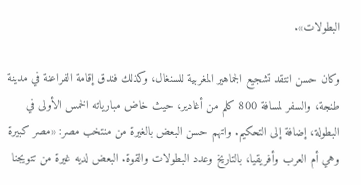البطولات».

وكان حسن انتقد تشجيع الجماهير المغربية للسنغال، وكذلك فندق إقامة الفراعنة في مدينة طنجة، والسفر لمسافة 800 كلم من أغادير، حيث خاض مبارياته الخمس الأولى في البطولة، إضافة إلى التحكيم. واتهم حسن البعض بالغيرة من منتخب مصر: «مصر كبيرة وهي أم العرب وأفريقيا، بالتاريخ وعدد البطولات والقوة. البعض لديه غيرة من تتويجنا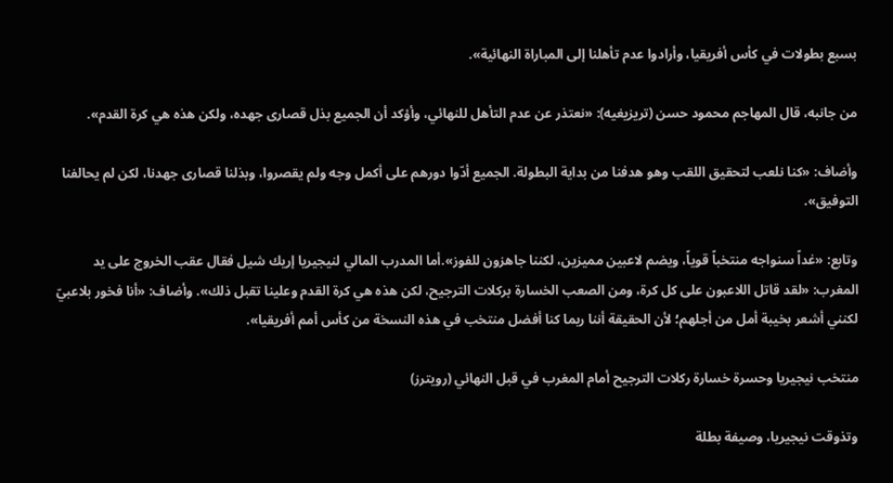بسبع بطولات في كأس أفريقيا، وأرادوا عدم تأهلنا إلى المباراة النهائية».

من جانبه، قال المهاجم محمود حسن (تريزيغيه): «نعتذر عن عدم التأهل للنهائي، وأؤكد أن الجميع بذل قصارى جهده، ولكن هذه هي كرة القدم».

وأضاف: «كنا نلعب لتحقيق اللقب وهو هدفنا من بداية البطولة. الجميع أدّوا دورهم على أكمل وجه ولم يقصروا، وبذلنا قصارى جهدنا، لكن لم يحالفنا التوفيق».

وتابع: «غداً سنواجه منتخباً قوياً، ويضم لاعبين مميزين، لكننا جاهزون للفوز».أما المدرب المالي لنيجيريا إريك شيل فقال عقب الخروج على يد المغرب: «لقد قاتل اللاعبون على كل كرة، ومن الصعب الخسارة بركلات الترجيح، لكن هذه هي كرة القدم وعلينا تقبل ذلك». وأضاف: «أنا فخور بلاعبيّ لكنني أشعر بخيبة أمل من أجلهم؛ لأن الحقيقة أننا ربما كنا أفضل منتخب في هذه النسخة من كأس أمم أفريقيا».

منتخب نيجيريا وحسرة خسارة ركلات الترجيح أمام المغرب في قبل النهائي (رويترز)

وتذوقت نيجيريا، وصيفة بطلة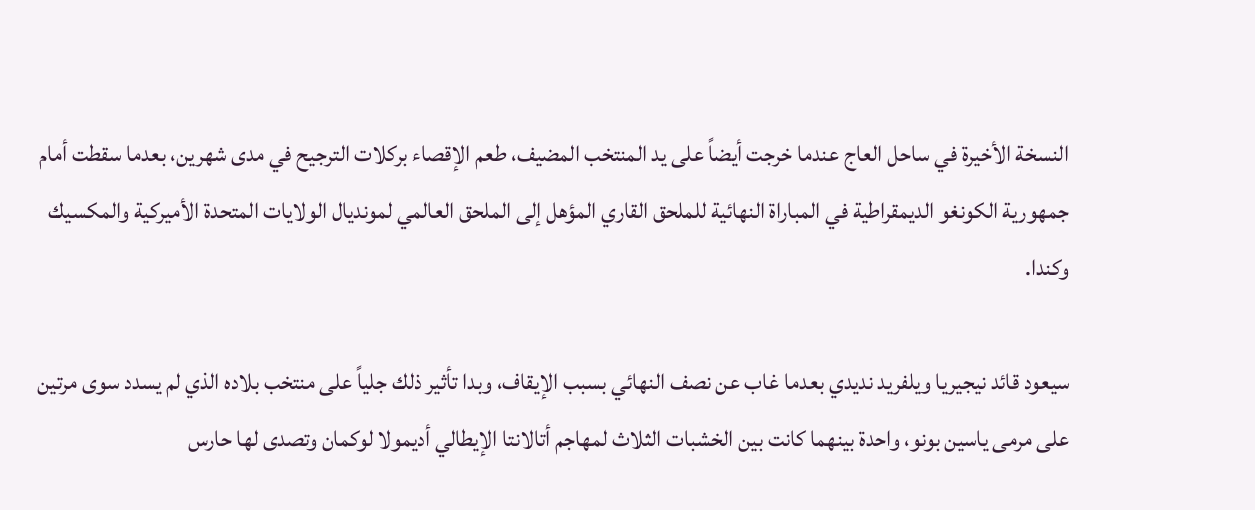النسخة الأخيرة في ساحل العاج عندما خرجت أيضاً على يد المنتخب المضيف، طعم الإقصاء بركلات الترجيح في مدى شهرين، بعدما سقطت أمام جمهورية الكونغو الديمقراطية في المباراة النهائية للملحق القاري المؤهل إلى الملحق العالمي لمونديال الولايات المتحدة الأميركية والمكسيك وكندا.

سيعود قائد نيجيريا ويلفريد نديدي بعدما غاب عن نصف النهائي بسبب الإيقاف، وبدا تأثير ذلك جلياً على منتخب بلاده الذي لم يسدد سوى مرتين على مرمى ياسين بونو، واحدة بينهما كانت بين الخشبات الثلاث لمهاجم أتالانتا الإيطالي أديمولا لوكمان وتصدى لها حارس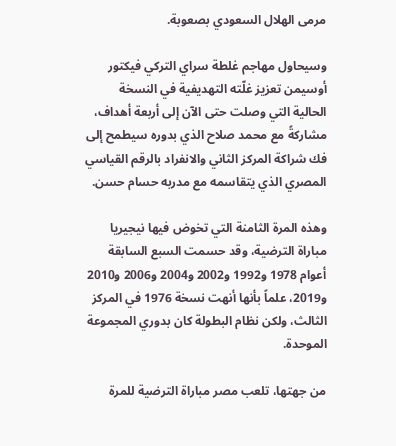مرمى الهلال السعودي بصعوبة.

وسيحاول مهاجم غلطة سراي التركي فيكتور أوسيمن تعزيز غلّته التهديفية في النسخة الحالية التي وصلت حتى الآن إلى أربعة أهداف، مشاركةً مع محمد صلاح الذي بدوره سيطمح إلى فك شراكة المركز الثاني والانفراد بالرقم القياسي المصري الذي يتقاسمه مع مدربه حسام حسن.

وهذه المرة الثامنة التي تخوض فيها نيجيريا مباراة الترضية، وقد حسمت السبع السابقة أعوام 1978 و1992 و2002 و2004 و2006 و2010 و2019، علماً بأنها أنهت نسخة 1976 في المركز الثالث، ولكن نظام البطولة كان بدوري المجموعة الموحدة.

من جهتها، تلعب مصر مباراة الترضية للمرة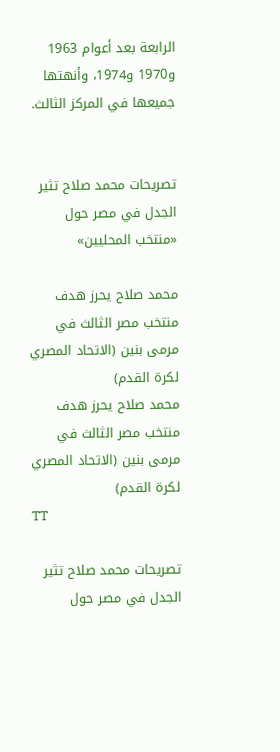الرابعة بعد أعوام 1963 و1970 و1974، وأنهتها جميعها في المركز الثالث.


تصريحات محمد صلاح تثير الجدل في مصر حول «منتخب المحليين»

محمد صلاح يحرز هدف منتخب مصر الثالث في مرمى بنين (الاتحاد المصري لكرة القدم)
محمد صلاح يحرز هدف منتخب مصر الثالث في مرمى بنين (الاتحاد المصري لكرة القدم)
TT

تصريحات محمد صلاح تثير الجدل في مصر حول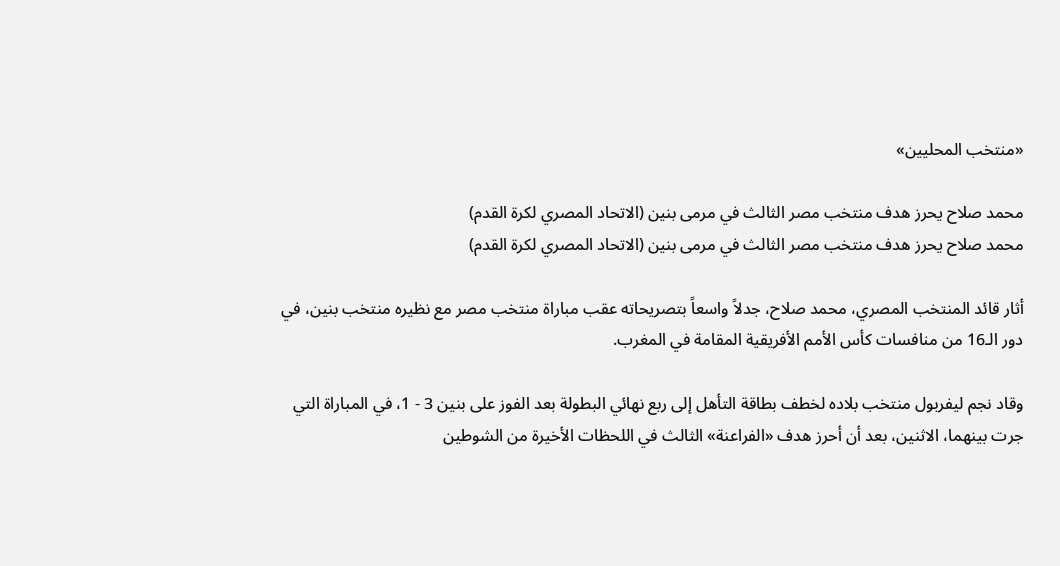«منتخب المحليين»

محمد صلاح يحرز هدف منتخب مصر الثالث في مرمى بنين (الاتحاد المصري لكرة القدم)
محمد صلاح يحرز هدف منتخب مصر الثالث في مرمى بنين (الاتحاد المصري لكرة القدم)

أثار قائد المنتخب المصري، محمد صلاح، جدلاً واسعاً بتصريحاته عقب مباراة منتخب مصر مع نظيره منتخب بنين، في دور الـ16 من منافسات كأس الأمم الأفريقية المقامة في المغرب.

وقاد نجم ليفربول منتخب بلاده لخطف بطاقة التأهل إلى ربع نهائي البطولة بعد الفوز على بنين 3 - 1، في المباراة التي جرت بينهما، الاثنين، بعد أن أحرز هدف «الفراعنة» الثالث في اللحظات الأخيرة من الشوطين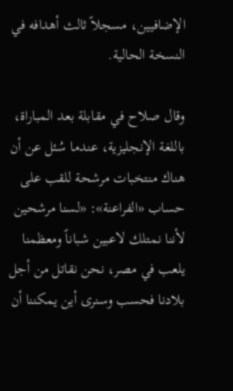الإضافيين، مسجلاً ثالث أهدافه في النسخة الحالية.

وقال صلاح في مقابلة بعد المباراة، باللغة الإنجليزية، عندما سُئل عن أن هناك منتخبات مرشحة للقب على حساب «الفراعنة»: «لسنا مرشحين لأننا نمتلك لاعبين شباناً ومعظمنا يلعب في مصر، نحن نقاتل من أجل بلادنا فحسب وسنرى أين يمكننا أن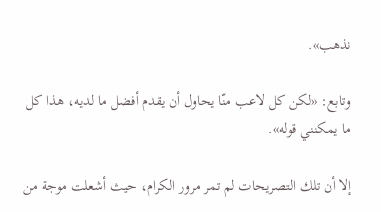نذهب».

وتابع: «لكن كل لاعب منّا يحاول أن يقدم أفضل ما لديه، هذا كل ما يمكنني قوله».

إلا أن تلك التصريحات لم تمر مرور الكرام، حيث أشعلت موجة من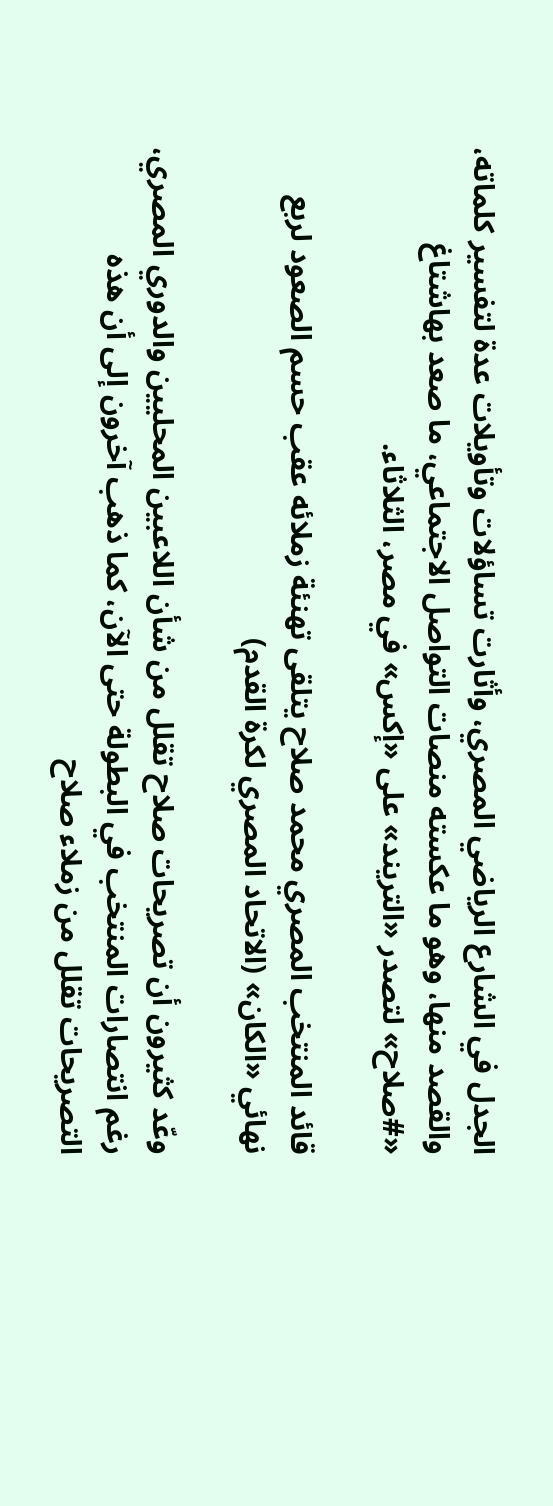الجدل في الشارع الرياضي المصري، وأثارت تساؤلات وتأويلات عدة لتفسير كلماته، والقصد منها، وهو ما عكسته منصات التواصل الاجتماعي، ما صعد بهاشتاغ «#صلاح» لتصدر «التريند» على «إكس» في مصر، الثلاثاء.

قائد المنتخب المصري محمد صلاح يتلقى تهنئة زملائه عقب حسم الصعود لربع نهائي «الكان» (الاتحاد المصري لكرة القدم)

وعّد كثيرون أن تصريحات صلاح تقلل من شأن اللاعبين المحليين والدوري المصري، رغم انتصارات المنتخب في البطولة حتى الآن، كما ذهب آخرون إلى أن هذه التصريحات تقلل من زملاء صلاح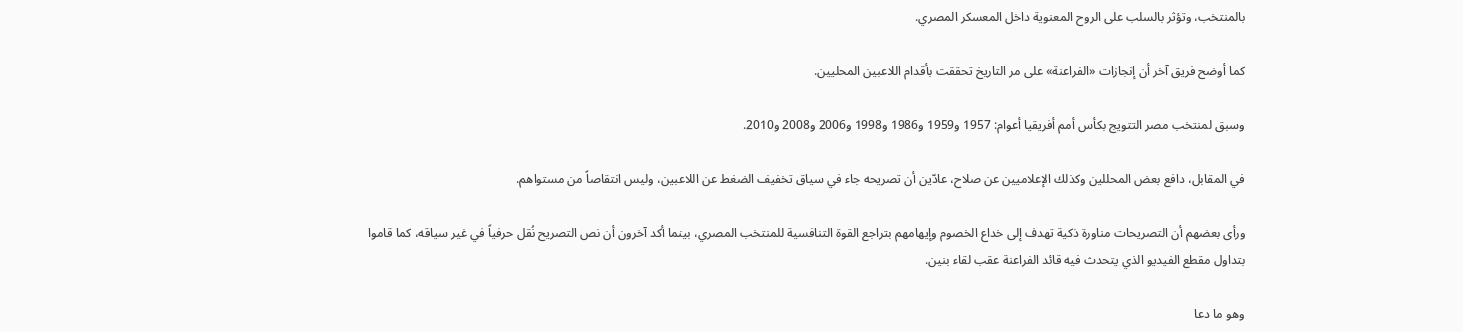بالمنتخب، وتؤثر بالسلب على الروح المعنوية داخل المعسكر المصري.

كما أوضح فريق آخر أن إنجازات «الفراعنة» على مر التاريخ تحققت بأقدام اللاعبين المحليين.

وسبق لمنتخب مصر التتويج بكأس أمم أفريقيا أعوام: 1957 و1959 و1986 و1998 و2006 و2008 و2010.

في المقابل، دافع بعض المحللين وكذلك الإعلاميين عن صلاح، عادّين أن تصريحه جاء في سياق تخفيف الضغط عن اللاعبين، وليس انتقاصاً من مستواهم.

ورأى بعضهم أن التصريحات مناورة ذكية تهدف إلى خداع الخصوم وإيهامهم بتراجع القوة التنافسية للمنتخب المصري، بينما أكد آخرون أن نص التصريح نُقل حرفياً في غير سياقه، كما قاموا بتداول مقطع الفيديو الذي يتحدث فيه قائد الفراعنة عقب لقاء بنين.

وهو ما دعا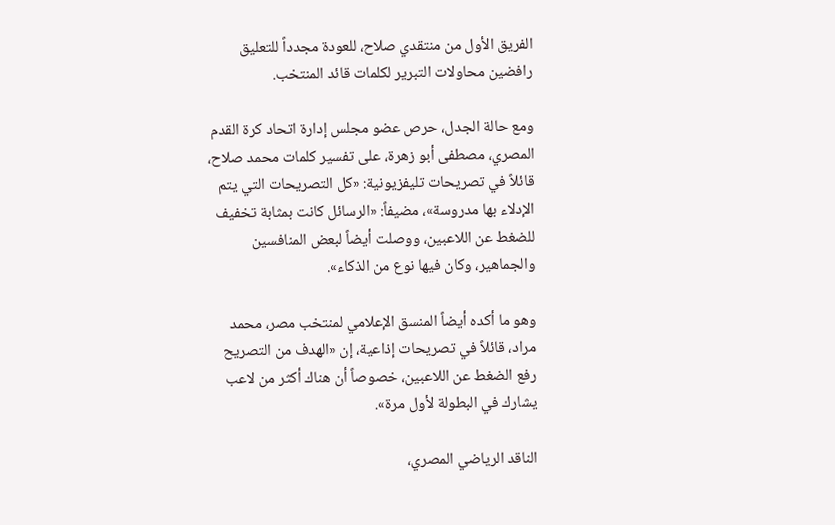الفريق الأول من منتقدي صلاح، للعودة مجدداً للتعليق رافضين محاولات التبرير لكلمات قائد المنتخب.

ومع حالة الجدل، حرص عضو مجلس إدارة اتحاد كرة القدم المصري، مصطفى أبو زهرة، على تفسير كلمات محمد صلاح، قائلاً في تصريحات تليفزيونية: «كل التصريحات التي يتم الإدلاء بها مدروسة»، مضيفاً: «الرسائل كانت بمثابة تخفيف للضغط عن اللاعبين، ووصلت أيضاً لبعض المنافسين والجماهير، وكان فيها نوع من الذكاء».

وهو ما أكده أيضاً المنسق الإعلامي لمنتخب مصر، محمد مراد، قائلاً في تصريحات إذاعية، إن «الهدف من التصريح رفع الضغط عن اللاعبين، خصوصاً أن هناك أكثر من لاعب يشارك في البطولة لأول مرة».

الناقد الرياضي المصري،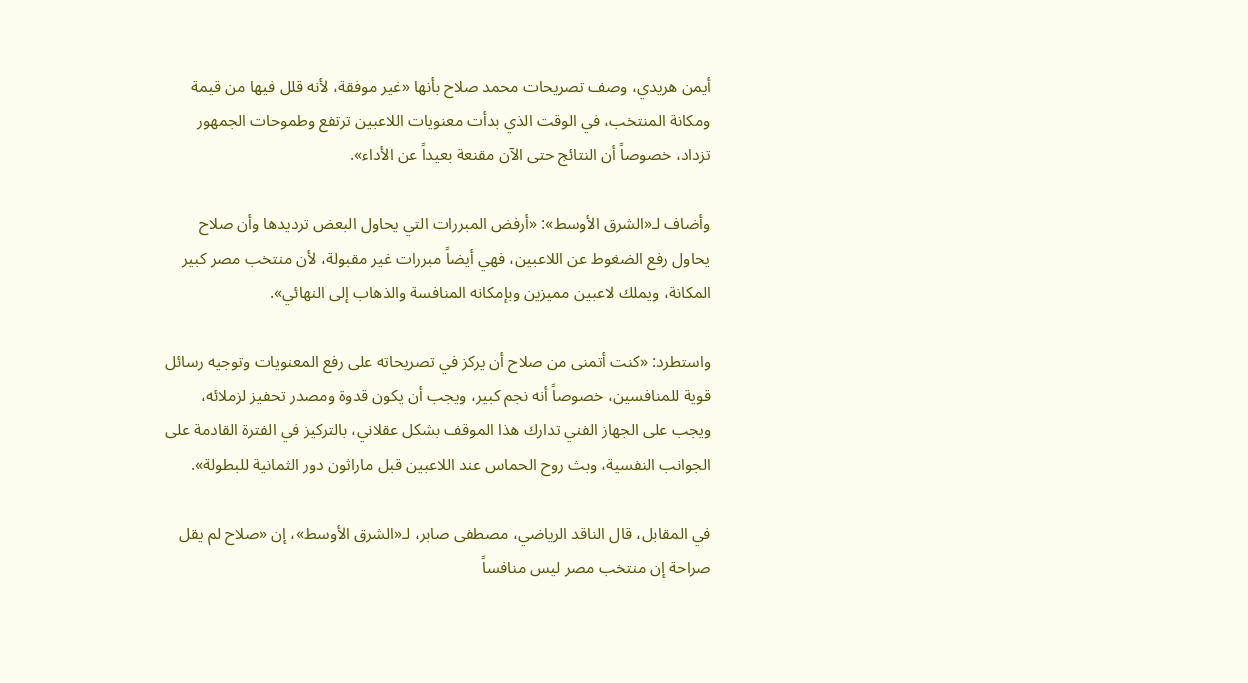أيمن هريدي، وصف تصريحات محمد صلاح بأنها «غير موفقة، لأنه قلل فيها من قيمة ومكانة المنتخب، في الوقت الذي بدأت معنويات اللاعبين ترتفع وطموحات الجمهور تزداد، خصوصاً أن النتائج حتى الآن مقنعة بعيداً عن الأداء».

وأضاف لـ«الشرق الأوسط»: «أرفض المبررات التي يحاول البعض ترديدها وأن صلاح يحاول رفع الضغوط عن اللاعبين، فهي أيضاً مبررات غير مقبولة، لأن منتخب مصر كبير المكانة، ويملك لاعبين مميزين وبإمكانه المنافسة والذهاب إلى النهائي».

واستطرد: «كنت أتمنى من صلاح أن يركز في تصريحاته على رفع المعنويات وتوجيه رسائل قوية للمنافسين، خصوصاً أنه نجم كبير، ويجب أن يكون قدوة ومصدر تحفيز لزملائه، ويجب على الجهاز الفني تدارك هذا الموقف بشكل عقلاني، بالتركيز في الفترة القادمة على الجوانب النفسية، وبث روح الحماس عند اللاعبين قبل ماراثون دور الثمانية للبطولة».

في المقابل، قال الناقد الرياضي، مصطفى صابر، لـ«الشرق الأوسط»، إن «صلاح لم يقل صراحة إن منتخب مصر ليس منافساً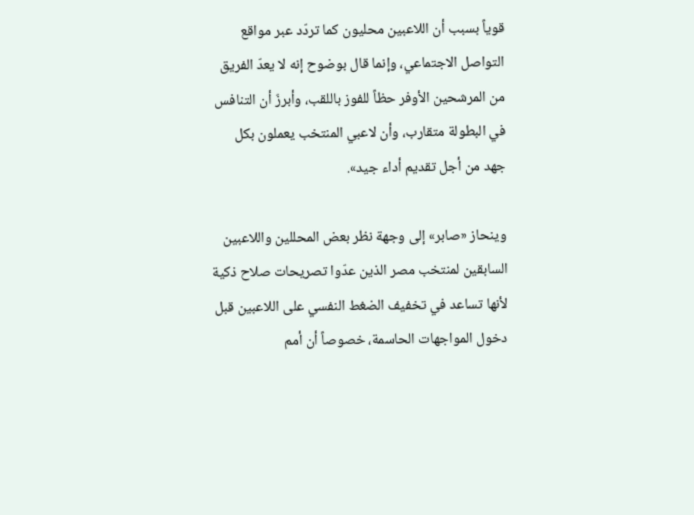قوياً بسبب أن اللاعبين محليون كما تردّد عبر مواقع التواصل الاجتماعي، وإنما قال بوضوح إنه لا يعدّ الفريق من المرشحين الأوفر حظاً للفوز باللقب، وأبرزَ أن التنافس في البطولة متقارب، وأن لاعبي المنتخب يعملون بكل جهد من أجل تقديم أداء جيد».

وينحاز «صابر» إلى وجهة نظر بعض المحللين واللاعبين السابقين لمنتخب مصر الذين عدّوا تصريحات صلاح ذكية لأنها تساعد في تخفيف الضغط النفسي على اللاعبين قبل دخول المواجهات الحاسمة، خصوصاً أن أمم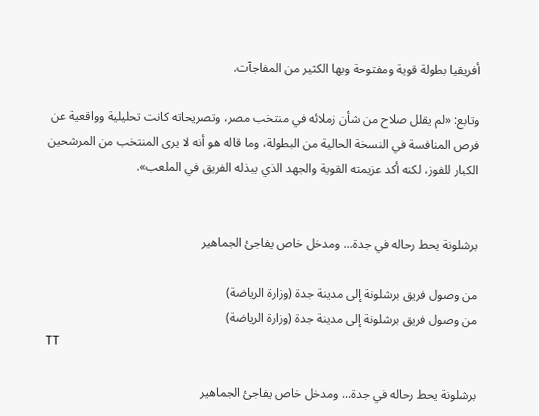أفريقيا بطولة قوية ومفتوحة وبها الكثير من المفاجآت.

وتابع: «لم يقلل صلاح من شأن زملائه في منتخب مصر، وتصريحاته كانت تحليلية وواقعية عن فرص المنافسة في النسخة الحالية من البطولة، وما قاله هو أنه لا يرى المنتخب من المرشحين الكبار للفوز، لكنه أكد عزيمته القوية والجهد الذي يبذله الفريق في الملعب».


برشلونة يحط رحاله في جدة... ومدخل خاص يفاجئ الجماهير

من وصول فريق برشلونة إلى مدينة جدة (وزارة الرياضة)
من وصول فريق برشلونة إلى مدينة جدة (وزارة الرياضة)
TT

برشلونة يحط رحاله في جدة... ومدخل خاص يفاجئ الجماهير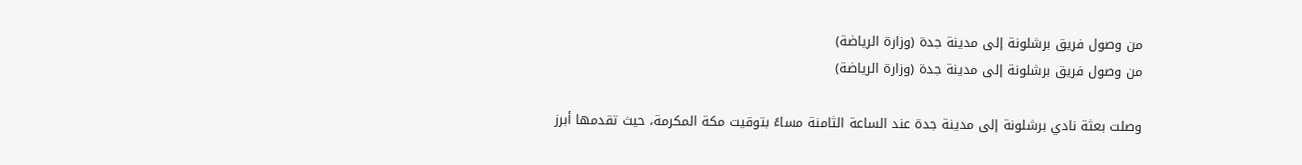من وصول فريق برشلونة إلى مدينة جدة (وزارة الرياضة)
من وصول فريق برشلونة إلى مدينة جدة (وزارة الرياضة)

وصلت بعثة نادي برشلونة إلى مدينة جدة عند الساعة الثامنة مساءً بتوقيت مكة المكرمة، حيث تقدمها أبرز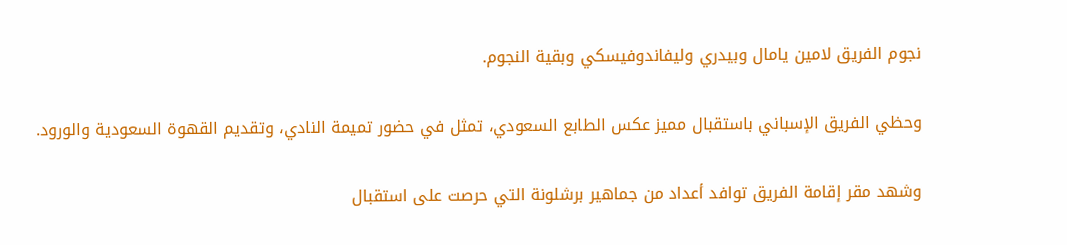نجوم الفريق لامين يامال وبيدري وليفاندوفيسكي وبقية النجوم.

وحظي الفريق الإسباني باستقبال مميز عكس الطابع السعودي، تمثل في حضور تميمة النادي، وتقديم القهوة السعودية والورود.

وشهد مقر إقامة الفريق توافد أعداد من جماهير برشلونة التي حرصت على استقبال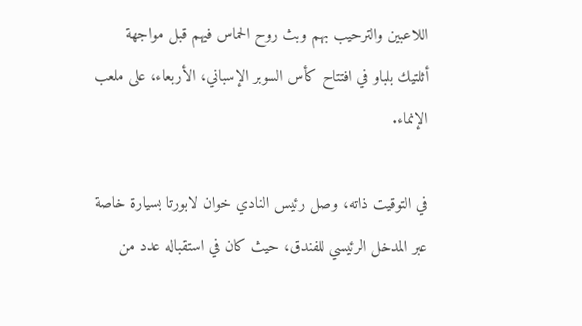اللاعبين والترحيب بهم وبث روح الحماس فيهم قبل مواجهة أثلتيك بلباو في افتتاح كأس السوبر الإسباني، الأربعاء، على ملعب الإنماء.

في التوقيت ذاته، وصل رئيس النادي خوان لابورتا بسيارة خاصة عبر المدخل الرئيسي للفندق، حيث كان في استقباله عدد من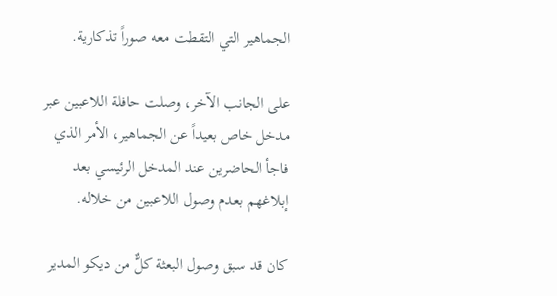الجماهير التي التقطت معه صوراً تذكارية.

على الجانب الآخر، وصلت حافلة اللاعبين عبر مدخل خاص بعيداً عن الجماهير، الأمر الذي فاجأ الحاضرين عند المدخل الرئيسي بعد إبلاغهم بعدم وصول اللاعبين من خلاله.

كان قد سبق وصول البعثة كلٌّ من ديكو المدير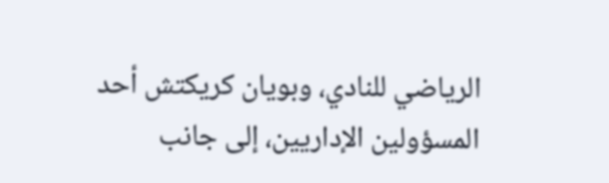الرياضي للنادي، وبويان كريكتش أحد المسؤولين الإداريين، إلى جانب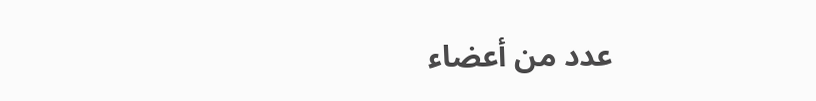عدد من أعضاء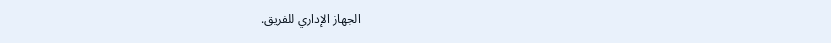الجهاز الإداري للفريق.